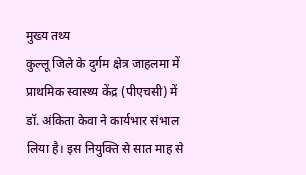मुख्य तथ्य
कुल्लू जिले के दुर्गम क्षेत्र जाहलमा में प्राथमिक स्वास्थ्य केंद्र (पीएचसी) में डॉ. अंकिता केवा ने कार्यभार संभाल लिया है। इस नियुक्ति से सात माह से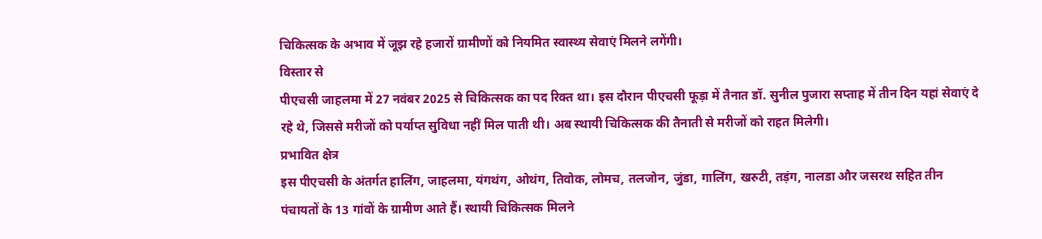चिकित्सक के अभाव में जूझ रहे हजारों ग्रामीणों को नियमित स्वास्थ्य सेवाएं मिलने लगेंगी।
विस्तार से
पीएचसी जाहलमा में 27 नवंबर 2025 से चिकित्सक का पद रिक्त था। इस दौरान पीएचसी फूड़ा में तैनात डॉ. सुनील पुजारा सप्ताह में तीन दिन यहां सेवाएं दे रहे थे, जिससे मरीजों को पर्याप्त सुविधा नहीं मिल पाती थी। अब स्थायी चिकित्सक की तैनाती से मरीजों को राहत मिलेगी।
प्रभावित क्षेत्र
इस पीएचसी के अंतर्गत हालिंग, जाहलमा, यंगथंग, ओथंग, तिवोक, लोमच, तलजोन, जुंडा, गालिंग, खरुटी, तड़ंग, नालडा और जसरथ सहित तीन पंचायतों के 13 गांवों के ग्रामीण आते हैं। स्थायी चिकित्सक मिलने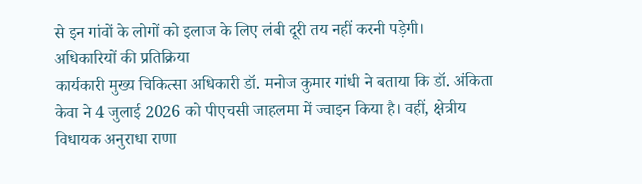से इन गांवों के लोगों को इलाज के लिए लंबी दूरी तय नहीं करनी पड़ेगी।
अधिकारियों की प्रतिक्रिया
कार्यकारी मुख्य चिकित्सा अधिकारी डॉ. मनोज कुमार गांधी ने बताया कि डॉ. अंकिता केवा ने 4 जुलाई 2026 को पीएचसी जाहलमा में ज्वाइन किया है। वहीं, क्षेत्रीय विधायक अनुराधा राणा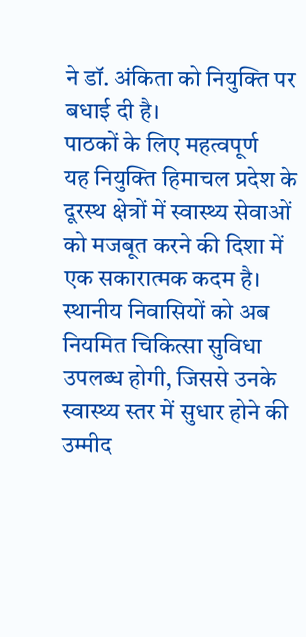ने डॉ. अंकिता को नियुक्ति पर बधाई दी है।
पाठकों के लिए महत्वपूर्ण
यह नियुक्ति हिमाचल प्रदेश के दूरस्थ क्षेत्रों में स्वास्थ्य सेवाओं को मजबूत करने की दिशा में एक सकारात्मक कदम है। स्थानीय निवासियों को अब नियमित चिकित्सा सुविधा उपलब्ध होगी, जिससे उनके स्वास्थ्य स्तर में सुधार होने की उम्मीद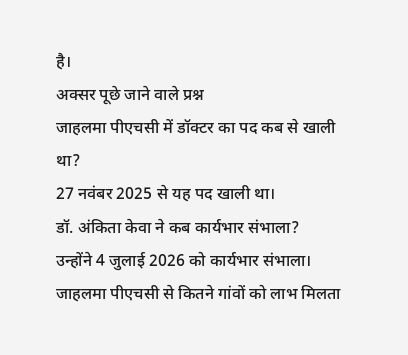है।
अक्सर पूछे जाने वाले प्रश्न
जाहलमा पीएचसी में डॉक्टर का पद कब से खाली था?
27 नवंबर 2025 से यह पद खाली था।
डॉ. अंकिता केवा ने कब कार्यभार संभाला?
उन्होंने 4 जुलाई 2026 को कार्यभार संभाला।
जाहलमा पीएचसी से कितने गांवों को लाभ मिलता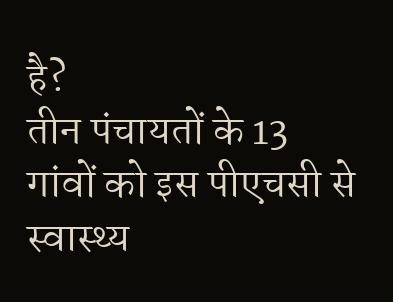है?
तीन पंचायतों के 13 गांवों को इस पीएचसी से स्वास्थ्य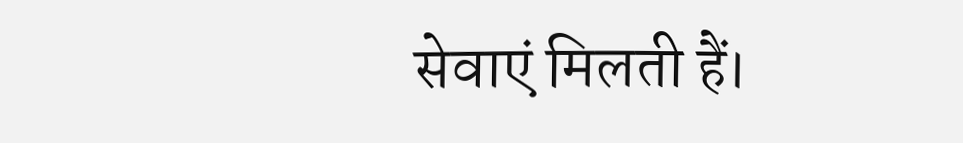सेवाएं मिलती हैं।